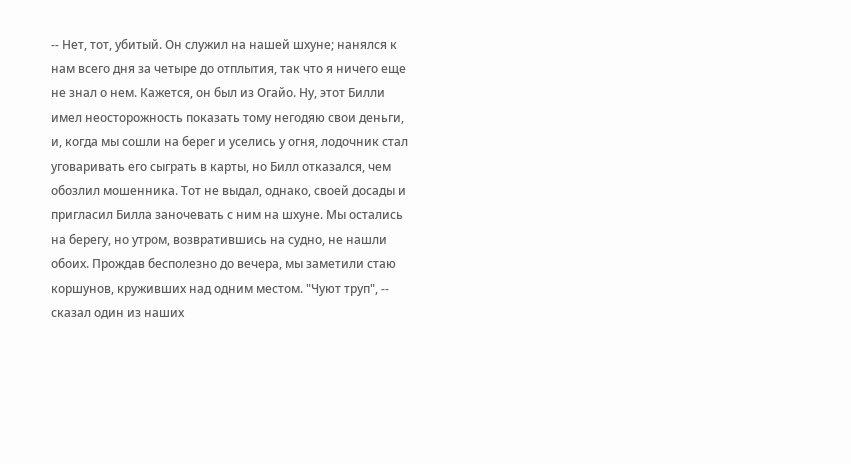-- Нет, тот, убитый. Он служил на нашей шхуне; нанялся к нам всего дня за четыре до отплытия, так что я ничего еще не знал о нем. Кажется, он был из Огайо. Ну, этот Билли имел неосторожность показать тому негодяю свои деньги, и, когда мы сошли на берег и уселись у огня, лодочник стал уговаривать его сыграть в карты, но Билл отказался, чем обозлил мошенника. Тот не выдал, однако, своей досады и пригласил Билла заночевать с ним на шхуне. Мы остались на берегу, но утром, возвратившись на судно, не нашли обоих. Прождав бесполезно до вечера, мы заметили стаю коршунов, круживших над одним местом. "Чуют труп", -- сказал один из наших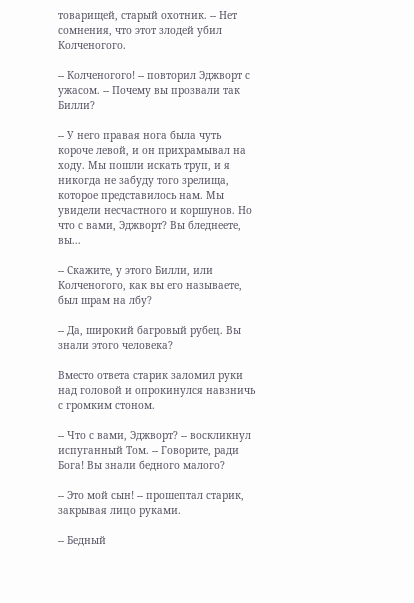товарищей, старый охотник. -- Нет сомнения, что этот злодей убил Колченогого.

-- Колченогого! -- повторил Эджворт с ужасом. -- Почему вы прозвали так Билли?

-- У него правая нога была чуть короче левой, и он прихрамывал на ходу. Мы пошли искать труп, и я никогда не забуду того зрелища, которое представилось нам. Мы увидели несчастного и коршунов. Но что с вами, Эджворт? Вы бледнеете, вы...

-- Скажите, у этого Билли, или Колченогого, как вы его называете, был шрам на лбу?

-- Да, широкий багровый рубец. Вы знали этого человека?

Вместо ответа старик заломил руки над головой и опрокинулся навзничь с громким стоном.

-- Что с вами, Эджворт? -- воскликнул испуганный Том. -- Говорите, ради Бога! Вы знали бедного малого?

-- Это мой сын! -- прошептал старик, закрывая лицо руками.

-- Бедный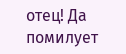отец! Да помилует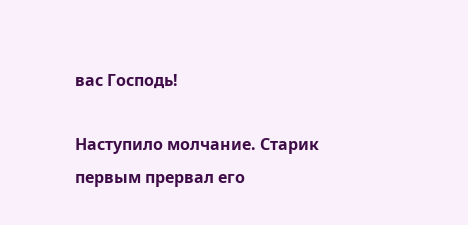вас Господь!

Наступило молчание. Старик первым прервал его